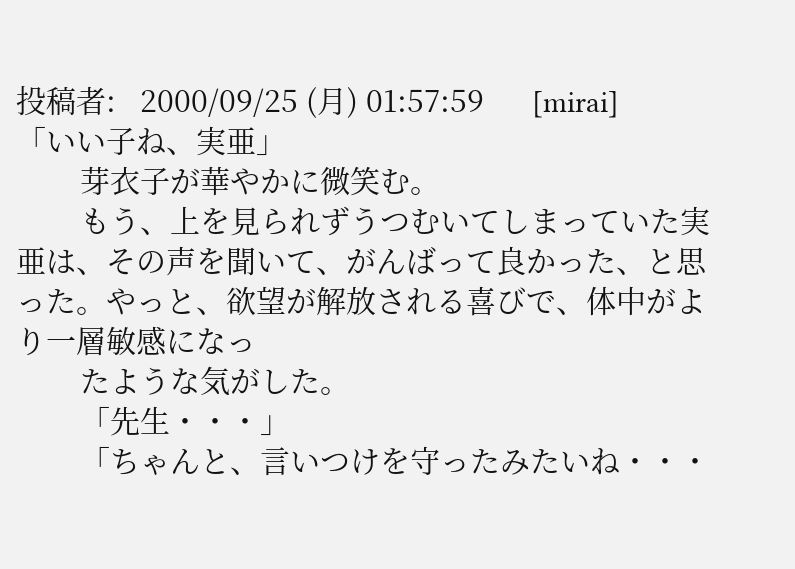投稿者:   2000/09/25 (月) 01:57:59      [mirai]
「いい子ね、実亜」
        芽衣子が華やかに微笑む。
        もう、上を見られずうつむいてしまっていた実亜は、その声を聞いて、がんばって良かった、と思った。やっと、欲望が解放される喜びで、体中がより一層敏感になっ
        たような気がした。
        「先生・・・」
        「ちゃんと、言いつけを守ったみたいね・・・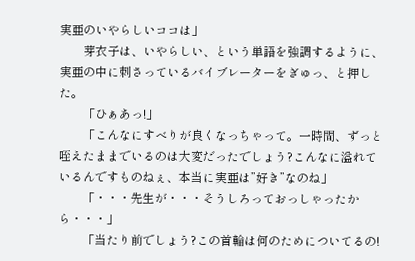実亜のいやらしいココは」
        芽衣子は、いやらしい、という単語を強調するように、実亜の中に刺さっているバイブレーターをぎゅっ、と押した。
        「ひぁあっ!」
        「こんなにすべりが良くなっちゃって。一時間、ずっと咥えたままでいるのは大変だったでしょう?こんなに溢れているんですものねぇ、本当に実亜は”好き”なのね」
        「・・・先生が・・・そうしろっておっしゃったから・・・」
        「当たり前でしょう?この首輪は何のためについてるの!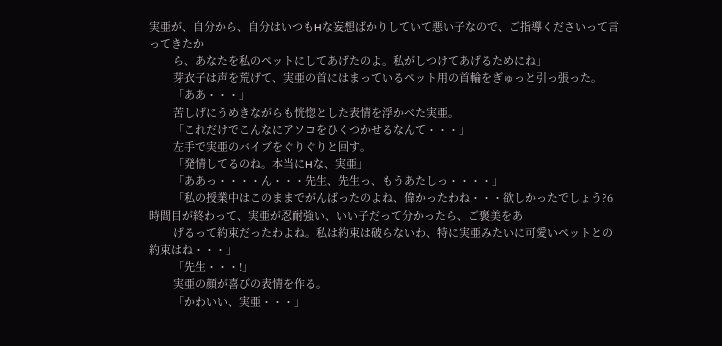実亜が、自分から、自分はいつもHな妄想ばかりしていて悪い子なので、ご指導くださいって言ってきたか
        ら、あなたを私のペットにしてあげたのよ。私がしつけてあげるためにね」
        芽衣子は声を荒げて、実亜の首にはまっているペット用の首輪をぎゅっと引っ張った。
        「ああ・・・」
        苦しげにうめきながらも恍惚とした表情を浮かべた実亜。
        「これだけでこんなにアソコをひくつかせるなんて・・・」
        左手で実亜のバイブをぐりぐりと回す。
        「発情してるのね。本当にHな、実亜」
        「ああっ・・・・ん・・・先生、先生っ、もうあたしっ・・・・」
        「私の授業中はこのままでがんばったのよね、偉かったわね・・・欲しかったでしょう?6時間目が終わって、実亜が忍耐強い、いい子だって分かったら、ご褒美をあ
        げるって約束だったわよね。私は約束は破らないわ、特に実亜みたいに可愛いペットとの約束はね・・・」
        「先生・・・!」
        実亜の顔が喜びの表情を作る。
        「かわいい、実亜・・・」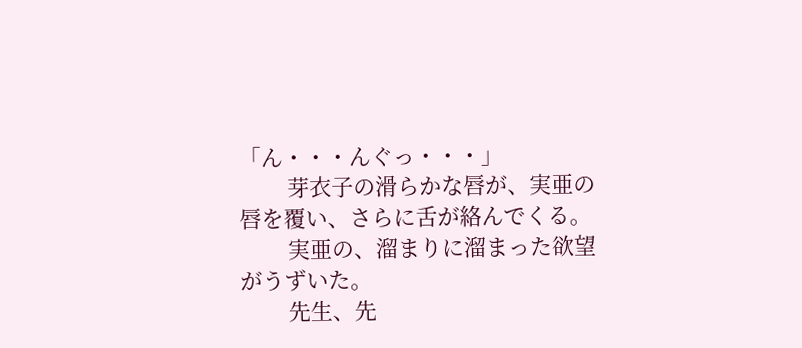「ん・・・んぐっ・・・」
        芽衣子の滑らかな唇が、実亜の唇を覆い、さらに舌が絡んでくる。
        実亜の、溜まりに溜まった欲望がうずいた。
        先生、先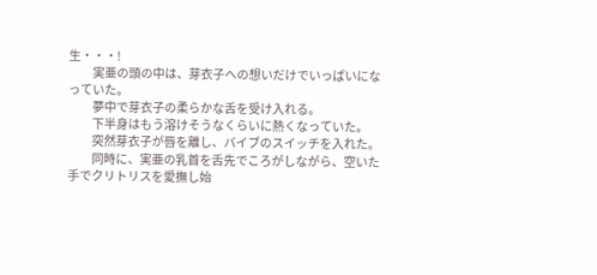生・・・!
        実亜の頭の中は、芽衣子への想いだけでいっぱいになっていた。
        夢中で芽衣子の柔らかな舌を受け入れる。
        下半身はもう溶けそうなくらいに熱くなっていた。
        突然芽衣子が唇を離し、バイブのスイッチを入れた。
        同時に、実亜の乳首を舌先でころがしながら、空いた手でクリトリスを愛撫し始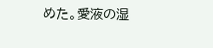めた。愛液の湿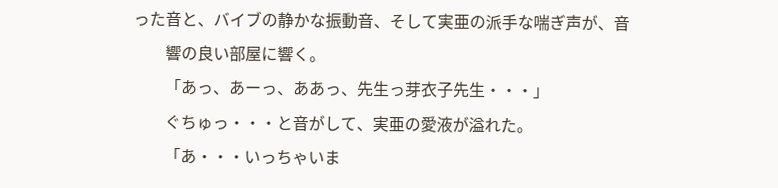った音と、バイブの静かな振動音、そして実亜の派手な喘ぎ声が、音
        響の良い部屋に響く。
        「あっ、あーっ、ああっ、先生っ芽衣子先生・・・」
        ぐちゅっ・・・と音がして、実亜の愛液が溢れた。
        「あ・・・いっちゃいま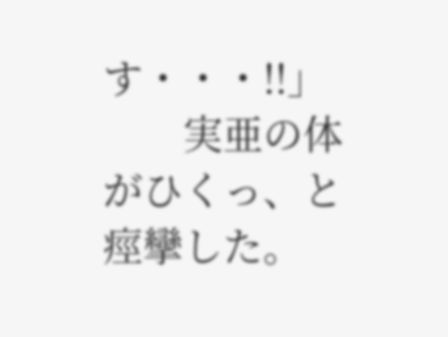す・・・!!」
        実亜の体がひくっ、と痙攣した。